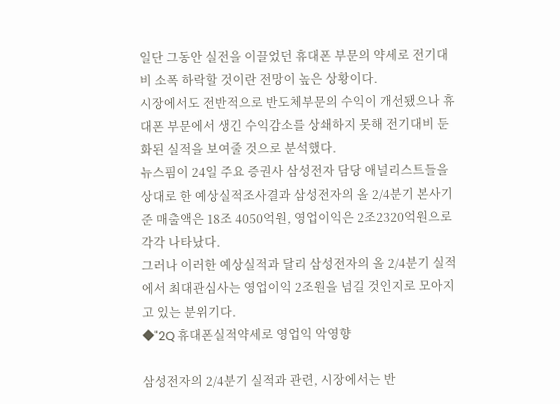일단 그동안 실전을 이끌었던 휴대폰 부문의 약세로 전기대비 소폭 하락할 것이란 전망이 높은 상황이다.
시장에서도 전반적으로 반도체부문의 수익이 개선됐으나 휴대폰 부문에서 생긴 수익감소를 상쇄하지 못해 전기대비 둔화된 실적을 보여줄 것으로 분석했다.
뉴스핌이 24일 주요 증권사 삼성전자 담당 애널리스트들을 상대로 한 예상실적조사결과 삼성전자의 올 2/4분기 본사기준 매출액은 18조 4050억원, 영업이익은 2조2320억원으로 각각 나타났다.
그러나 이러한 예상실적과 달리 삼성전자의 올 2/4분기 실적에서 최대관심사는 영업이익 2조원을 넘길 것인지로 모아지고 있는 분위기다.
◆"2Q 휴대폰실적약세로 영업익 악영향

삼성전자의 2/4분기 실적과 관련, 시장에서는 반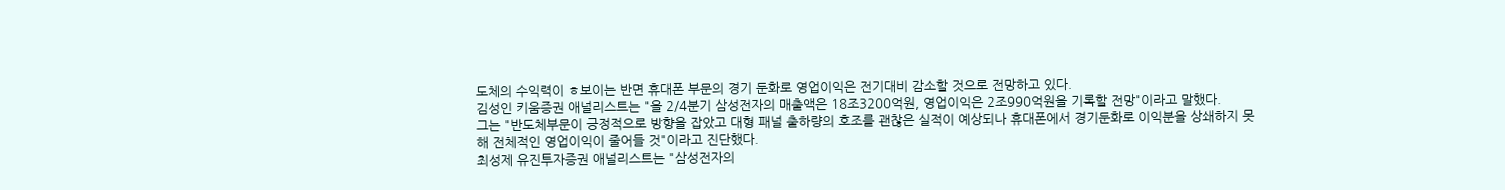도체의 수익력이 ㅎ보이는 반면 휴대폰 부문의 경기 둔화로 영업이익은 전기대비 감소할 것으로 전망하고 있다.
김성인 키움증권 애널리스트는 "올 2/4분기 삼성전자의 매출액은 18조3200억원, 영업이익은 2조990억원을 기록할 전망"이라고 말했다.
그는 "반도체부문이 긍정적으로 방향을 잡았고 대형 패널 출하량의 호조를 괜찮은 실적이 예상되나 휴대폰에서 경기둔화로 이익분을 상쇄하지 못해 전체적인 영업이익이 줄어들 것"이라고 진단했다.
최성제 유진투자증권 애널리스트는 "삼성전자의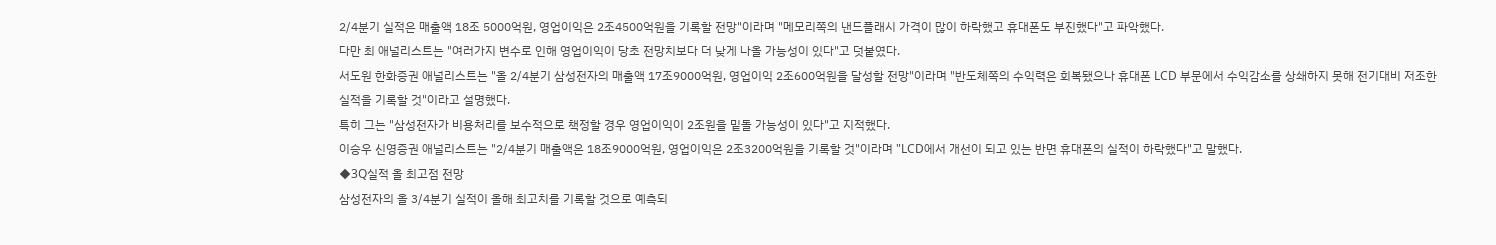2/4분기 실적은 매출액 18조 5000억원, 영업이익은 2조4500억원을 기록할 전망"이라며 "메모리쪽의 낸드플래시 가격이 많이 하락했고 휴대폰도 부진했다"고 파악했다.
다만 최 애널리스트는 "여러가지 변수로 인해 영업이익이 당초 전망치보다 더 낮게 나올 가능성이 있다"고 덧붙였다.
서도원 한화증권 애널리스트는 "올 2/4분기 삼성전자의 매출액 17조9000억원, 영업이익 2조600억원을 달성할 전망"이라며 "반도체쪽의 수익력은 회복됐으나 휴대폰 LCD 부문에서 수익감소를 상쇄하지 못해 전기대비 저조한 실적을 기록할 것"이라고 설명했다.
특히 그는 "삼성전자가 비용처리를 보수적으로 책정할 경우 영업이익이 2조원을 밑돌 가능성이 있다"고 지적했다.
이승우 신영증권 애널리스트는 "2/4분기 매출액은 18조9000억원, 영업이익은 2조3200억원을 기록할 것"이라며 "LCD에서 개선이 되고 있는 반면 휴대폰의 실적이 하락했다"고 말했다.
◆3Q실적 올 최고점 전망
삼성전자의 올 3/4분기 실적이 올해 최고치를 기록할 것으로 예측되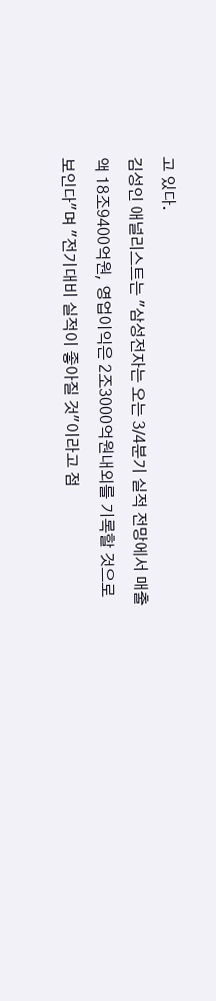고 있다.
김성인 애널리스트는 "삼성전자는 오는 3/4분기 실적 전망에서 매출액 18조9400억원, 영업이익은 2조3000억원내외를 기록할 것으로 보인다"며 "전기대비 실적이 좋아질 것"이라고 점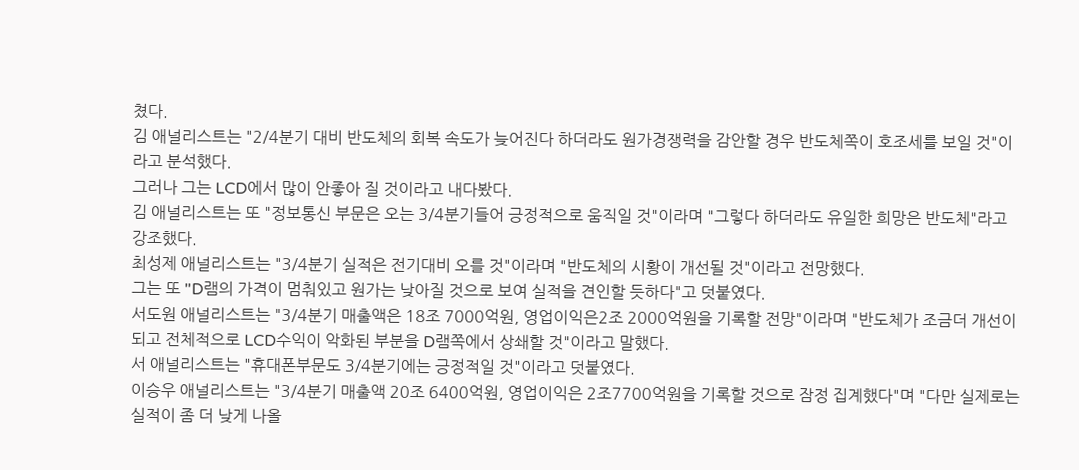쳤다.
김 애널리스트는 "2/4분기 대비 반도체의 회복 속도가 늦어진다 하더라도 원가경쟁력을 감안할 경우 반도체쪽이 호조세를 보일 것"이라고 분석했다.
그러나 그는 LCD에서 많이 안좋아 질 것이라고 내다봤다.
김 애널리스트는 또 "정보통신 부문은 오는 3/4분기들어 긍정적으로 움직일 것"이라며 "그렇다 하더라도 유일한 희망은 반도체"라고 강조했다.
최성제 애널리스트는 "3/4분기 실적은 전기대비 오를 것"이라며 "반도체의 시황이 개선될 것"이라고 전망했다.
그는 또 "D램의 가격이 멈춰있고 원가는 낮아질 것으로 보여 실적을 견인할 듯하다"고 덧붙였다.
서도원 애널리스트는 "3/4분기 매출액은 18조 7000억원, 영업이익은2조 2000억원을 기록할 전망"이라며 "반도체가 조금더 개선이 되고 전체적으로 LCD수익이 악화된 부분을 D램쪽에서 상쇄할 것"이라고 말했다.
서 애널리스트는 "휴대폰부문도 3/4분기에는 긍정적일 것"이라고 덧붙였다.
이승우 애널리스트는 "3/4분기 매출액 20조 6400억원, 영업이익은 2조7700억원을 기록할 것으로 잠정 집계했다"며 "다만 실제로는 실적이 좀 더 낮게 나올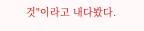것"이라고 내다봤다.